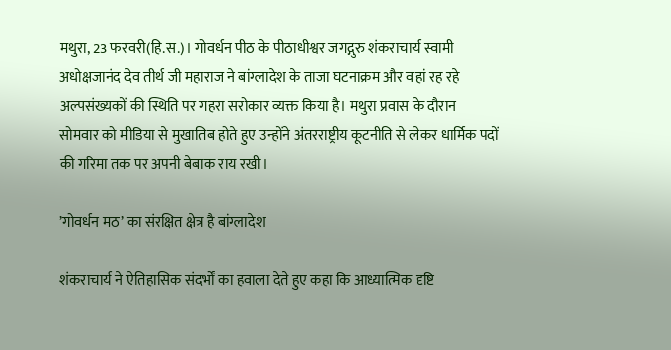मथुरा, 23 फरवरी(हि.स.)। गोवर्धन पीठ के पीठाधीश्वर जगद्गुरु शंकराचार्य स्वामी अधोक्षजानंद देव तीर्थ जी महाराज ने बांग्लादेश के ताजा घटनाक्रम और वहां रह रहे अल्पसंख्यकों की स्थिति पर गहरा सरोकार व्यक्त किया है। मथुरा प्रवास के दौरान सोमवार को मीडिया से मुखातिब होते हुए उन्होंने अंतरराष्ट्रीय कूटनीति से लेकर धार्मिक पदों की गरिमा तक पर अपनी बेबाक राय रखी।

’गोवर्धन मठ’ का संरक्षित क्षेत्र है बांग्लादेश

शंकराचार्य ने ऐतिहासिक संदर्भों का हवाला देते हुए कहा कि आध्यात्मिक दृष्टि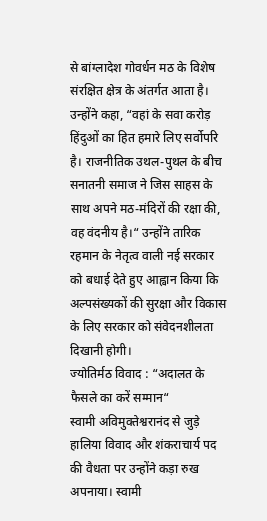से बांग्लादेश गोवर्धन मठ के विशेष संरक्षित क्षेत्र के अंतर्गत आता है। उन्होंने कहा, “वहां के सवा करोड़ हिंदुओं का हित हमारे लिए सर्वोपरि है। राजनीतिक उथल-पुथल के बीच सनातनी समाज ने जिस साहस के साथ अपने मठ-मंदिरों की रक्षा की, वह वंदनीय है।“ उन्होंने तारिक रहमान के नेतृत्व वाली नई सरकार को बधाई देते हुए आह्वान किया कि अल्पसंख्यकों की सुरक्षा और विकास के लिए सरकार को संवेदनशीलता दिखानी होगी।
ज्योतिर्मठ विवाद : “अदालत के फैसले का करें सम्मान“
स्वामी अविमुक्तेश्वरानंद से जुड़े हालिया विवाद और शंकराचार्य पद की वैधता पर उन्होंने कड़ा रुख अपनाया। स्वामी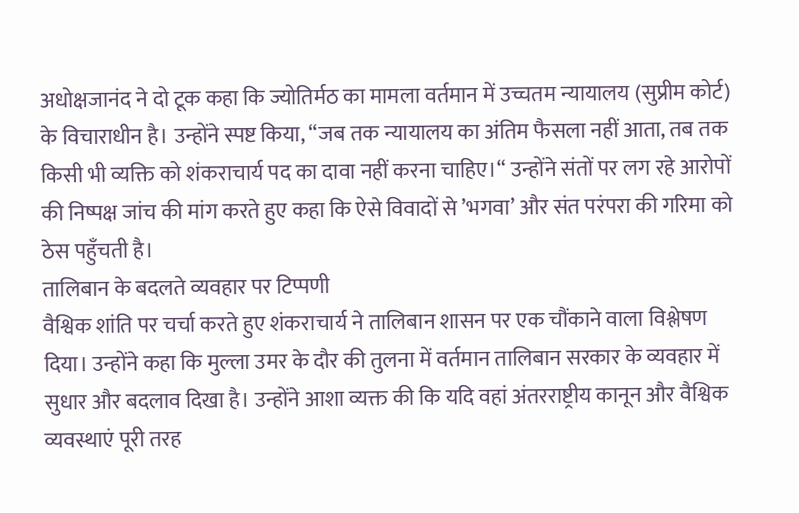अधोक्षजानंद ने दो टूक कहा कि ज्योतिर्मठ का मामला वर्तमान में उच्चतम न्यायालय (सुप्रीम कोर्ट) के विचाराधीन है। उन्होंने स्पष्ट किया, “जब तक न्यायालय का अंतिम फैसला नहीं आता, तब तक किसी भी व्यक्ति को शंकराचार्य पद का दावा नहीं करना चाहिए।“ उन्होंने संतों पर लग रहे आरोपों की निष्पक्ष जांच की मांग करते हुए कहा कि ऐसे विवादों से ’भगवा’ और संत परंपरा की गरिमा को ठेस पहुँचती है।
तालिबान के बदलते व्यवहार पर टिप्पणी
वैश्विक शांति पर चर्चा करते हुए शंकराचार्य ने तालिबान शासन पर एक चौंकाने वाला विश्लेषण दिया। उन्होंने कहा कि मुल्ला उमर के दौर की तुलना में वर्तमान तालिबान सरकार के व्यवहार में सुधार और बदलाव दिखा है। उन्होंने आशा व्यक्त की कि यदि वहां अंतरराष्ट्रीय कानून और वैश्विक व्यवस्थाएं पूरी तरह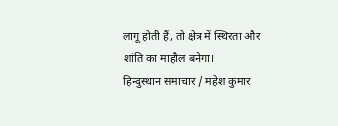लागू होती हैं, तो क्षेत्र में स्थिरता और शांति का माहौल बनेगा।
हिन्दुस्थान समाचार / महेश कुमार